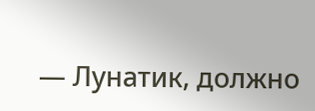— Лунатик, должно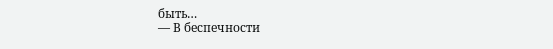быть…
— В беспечности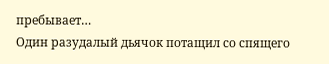пребывает…
Один разудалый дьячок потащил со спящего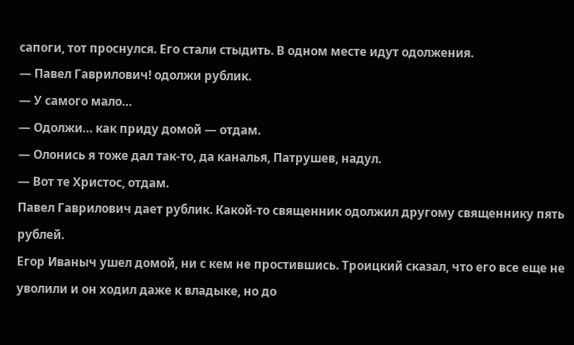сапоги, тот проснулся. Его стали стыдить. В одном месте идут одолжения.
— Павел Гаврилович! одолжи рублик.
— У самого мало…
— Одолжи… как приду домой — отдам.
— Олонись я тоже дал так-то, да каналья, Патрушев, надул.
— Вот те Христос, отдам.
Павел Гаврилович дает рублик. Какой-то священник одолжил другому священнику пять рублей.
Егор Иваныч ушел домой, ни с кем не простившись. Троицкий сказал, что его все еще не уволили и он ходил даже к владыке, но до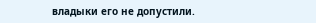владыки его не допустили.